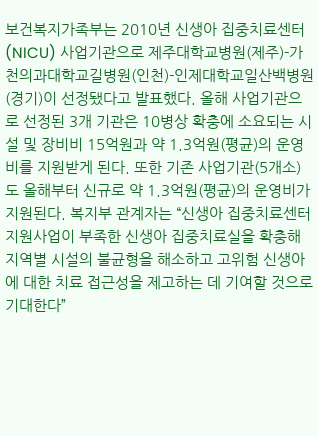보건복지가족부는 2010년 신생아 집중치료센터(NICU) 사업기관으로 제주대학교병원(제주)-가천의과대학교길병원(인천)-인제대학교일산백병원(경기)이 선정됐다고 발표했다. 올해 사업기관으로 선정된 3개 기관은 10병상 확충에 소요되는 시설 및 장비비 15억원과 약 1.3억원(평균)의 운영비를 지원받게 된다. 또한 기존 사업기관(5개소)도 올해부터 신규로 약 1.3억원(평균)의 운영비가 지원된다. 복지부 관계자는 “신생아 집중치료센터 지원사업이 부족한 신생아 집중치료실을 확충해 지역별 시설의 불균형을 해소하고 고위험 신생아에 대한 치료 접근성을 제고하는 데 기여할 것으로 기대한다”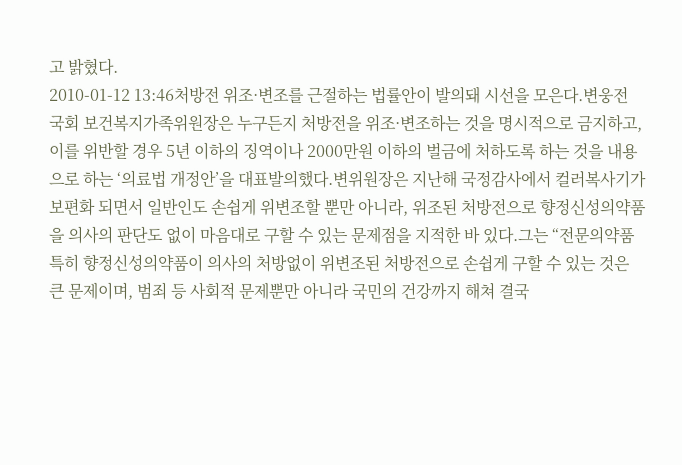고 밝혔다.
2010-01-12 13:46처방전 위조·변조를 근절하는 법률안이 발의돼 시선을 모은다.변웅전 국회 보건복지가족위원장은 누구든지 처방전을 위조·변조하는 것을 명시적으로 금지하고, 이를 위반할 경우 5년 이하의 징역이나 2000만원 이하의 벌금에 처하도록 하는 것을 내용으로 하는 ‘의료법 개정안’을 대표발의했다.변위원장은 지난해 국정감사에서 컬러복사기가 보편화 되면서 일반인도 손쉽게 위변조할 뿐만 아니라, 위조된 처방전으로 향정신성의약품을 의사의 판단도 없이 마음대로 구할 수 있는 문제점을 지적한 바 있다.그는 “전문의약품 특히 향정신성의약품이 의사의 처방없이 위변조된 처방전으로 손쉽게 구할 수 있는 것은 큰 문제이며, 범죄 등 사회적 문제뿐만 아니라 국민의 건강까지 해쳐 결국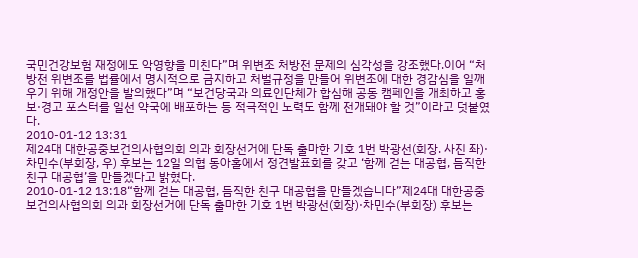국민건강보험 재정에도 악영향을 미친다”며 위변조 처방전 문제의 심각성을 강조했다.이어 “처방전 위변조를 법률에서 명시적으로 금지하고 처벌규정을 만들어 위변조에 대한 경감심을 일깨우기 위해 개정안을 발의했다”며 “보건당국과 의료인단체가 합심해 공동 캠페인을 개최하고 홍보·경고 포스터를 일선 약국에 배포하는 등 적극적인 노력도 함께 전개돼야 할 것”이라고 덧붙였다.
2010-01-12 13:31
제24대 대한공중보건의사협의회 의과 회장선거에 단독 출마한 기호 1번 박광선(회장. 사진 좌)·차민수(부회장, 우) 후보는 12일 의협 동아홀에서 정견발표회를 갖고 ‘함께 걷는 대공협, 듬직한 친구 대공협’을 만들겠다고 밝혔다.
2010-01-12 13:18“함께 걷는 대공협, 듬직한 친구 대공협을 만들겠습니다”제24대 대한공중보건의사협의회 의과 회장선거에 단독 출마한 기호 1번 박광선(회장)·차민수(부회장) 후보는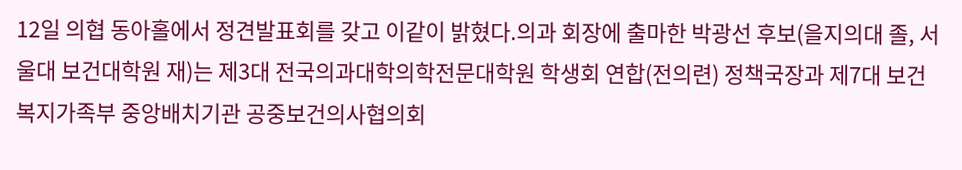12일 의협 동아홀에서 정견발표회를 갖고 이같이 밝혔다.의과 회장에 출마한 박광선 후보(을지의대 졸, 서울대 보건대학원 재)는 제3대 전국의과대학의학전문대학원 학생회 연합(전의련) 정책국장과 제7대 보건복지가족부 중앙배치기관 공중보건의사협의회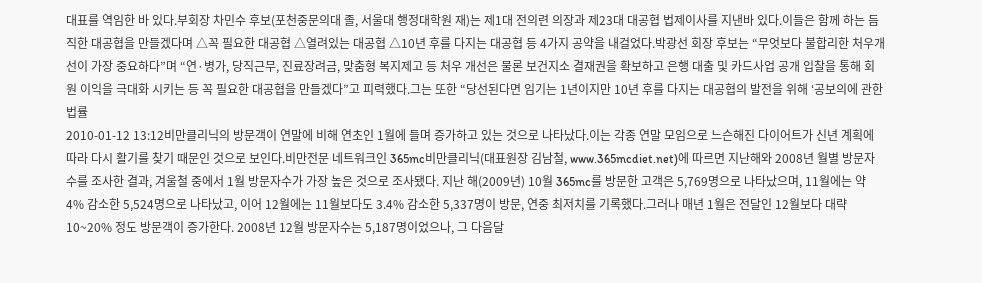대표를 역임한 바 있다.부회장 차민수 후보(포천중문의대 졸, 서울대 행정대학원 재)는 제1대 전의련 의장과 제23대 대공협 법제이사를 지낸바 있다.이들은 함께 하는 듬직한 대공협을 만들겠다며 △꼭 필요한 대공협 △열려있는 대공협 △10년 후를 다지는 대공협 등 4가지 공약을 내걸었다.박광선 회장 후보는 “무엇보다 불합리한 처우개선이 가장 중요하다”며 “연·병가, 당직근무, 진료장려금, 맞춤형 복지제고 등 처우 개선은 물론 보건지소 결재권을 확보하고 은행 대출 및 카드사업 공개 입찰을 통해 회원 이익을 극대화 시키는 등 꼭 필요한 대공협을 만들겠다”고 피력했다.그는 또한 “당선된다면 임기는 1년이지만 10년 후를 다지는 대공협의 발전을 위해 ‘공보의에 관한 법률
2010-01-12 13:12비만클리닉의 방문객이 연말에 비해 연초인 1월에 들며 증가하고 있는 것으로 나타났다.이는 각종 연말 모임으로 느슨해진 다이어트가 신년 계획에 따라 다시 활기를 찾기 때문인 것으로 보인다.비만전문 네트워크인 365mc비만클리닉(대표원장 김남철, www.365mcdiet.net)에 따르면 지난해와 2008년 월별 방문자수를 조사한 결과, 겨울철 중에서 1월 방문자수가 가장 높은 것으로 조사됐다. 지난 해(2009년) 10월 365mc를 방문한 고객은 5,769명으로 나타났으며, 11월에는 약 4% 감소한 5,524명으로 나타났고, 이어 12월에는 11월보다도 3.4% 감소한 5,337명이 방문, 연중 최저치를 기록했다.그러나 매년 1월은 전달인 12월보다 대략 10~20% 정도 방문객이 증가한다. 2008년 12월 방문자수는 5,187명이었으나, 그 다음달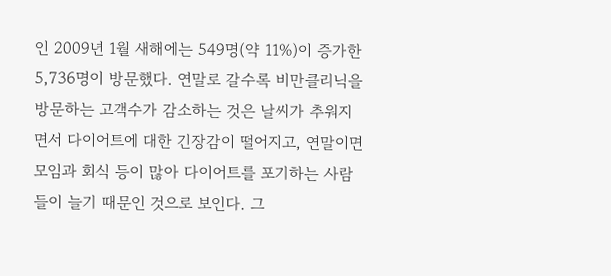인 2009년 1월 새해에는 549명(약 11%)이 증가한 5,736명이 방문했다. 연말로 갈수록 비만클리닉을 방문하는 고객수가 감소하는 것은 날씨가 추워지면서 다이어트에 대한 긴장감이 떨어지고, 연말이면 모임과 회식 등이 많아 다이어트를 포기하는 사람들이 늘기 때문인 것으로 보인다. 그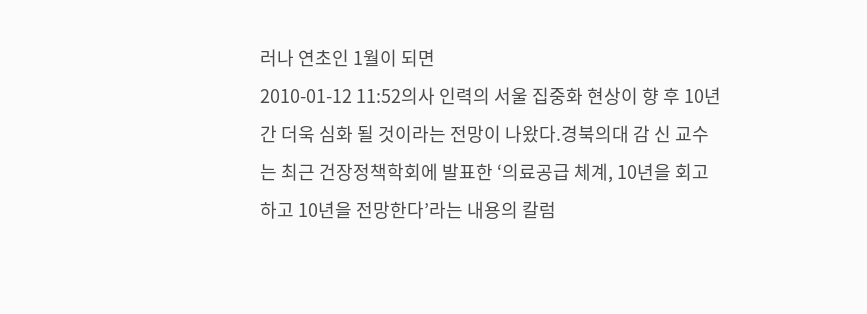러나 연초인 1월이 되면
2010-01-12 11:52의사 인력의 서울 집중화 현상이 향 후 10년간 더욱 심화 될 것이라는 전망이 나왔다.경북의대 감 신 교수는 최근 건장정책학회에 발표한 ‘의료공급 체계, 10년을 회고하고 10년을 전망한다’라는 내용의 칼럼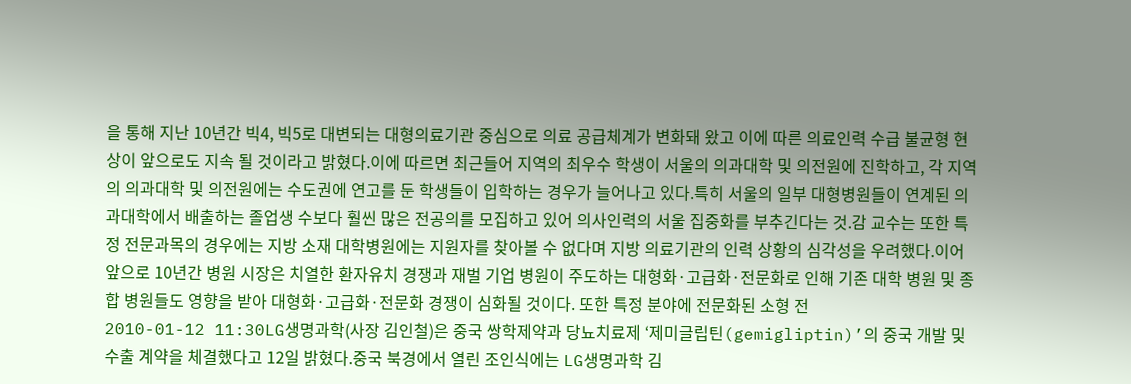을 통해 지난 10년간 빅4, 빅5로 대변되는 대형의료기관 중심으로 의료 공급체계가 변화돼 왔고 이에 따른 의료인력 수급 불균형 현상이 앞으로도 지속 될 것이라고 밝혔다.이에 따르면 최근들어 지역의 최우수 학생이 서울의 의과대학 및 의전원에 진학하고, 각 지역의 의과대학 및 의전원에는 수도권에 연고를 둔 학생들이 입학하는 경우가 늘어나고 있다.특히 서울의 일부 대형병원들이 연계된 의과대학에서 배출하는 졸업생 수보다 훨씬 많은 전공의를 모집하고 있어 의사인력의 서울 집중화를 부추긴다는 것.감 교수는 또한 특정 전문과목의 경우에는 지방 소재 대학병원에는 지원자를 찾아볼 수 없다며 지방 의료기관의 인력 상황의 심각성을 우려했다.이어 앞으로 10년간 병원 시장은 치열한 환자유치 경쟁과 재벌 기업 병원이 주도하는 대형화·고급화·전문화로 인해 기존 대학 병원 및 종합 병원들도 영향을 받아 대형화·고급화·전문화 경쟁이 심화될 것이다. 또한 특정 분야에 전문화된 소형 전
2010-01-12 11:30LG생명과학(사장 김인철)은 중국 쌍학제약과 당뇨치료제 ‘제미글립틴(gemigliptin)’의 중국 개발 및 수출 계약을 체결했다고 12일 밝혔다.중국 북경에서 열린 조인식에는 LG생명과학 김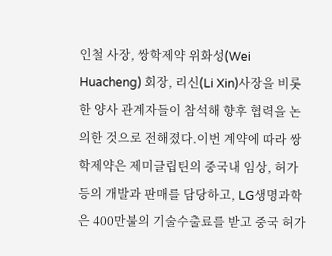인철 사장, 쌍학제약 위화성(Wei Huacheng) 회장, 리신(Li Xin)사장을 비롯한 양사 관계자들이 참석해 향후 협력을 논의한 것으로 전해졌다.이번 계약에 따라 쌍학제약은 제미글립틴의 중국내 임상, 허가 등의 개발과 판매를 담당하고, LG생명과학은 400만불의 기술수출료를 받고 중국 허가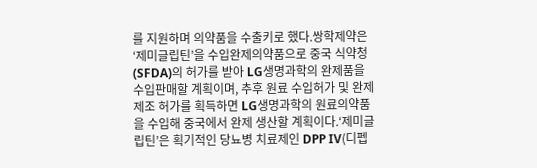를 지원하며 의약품을 수출키로 했다.쌍학제약은 ‘제미글립틴’을 수입완제의약품으로 중국 식약청(SFDA)의 허가를 받아 LG생명과학의 완제품을 수입판매할 계획이며, 추후 원료 수입허가 및 완제제조 허가를 획득하면 LG생명과학의 원료의약품을 수입해 중국에서 완제 생산할 계획이다.‘제미글립틴’은 획기적인 당뇨병 치료제인 DPP IV(디펩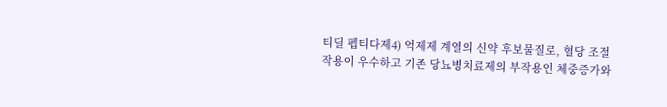티딜 펩티다제4) 억제제 계열의 신약 후보물질로, 혈당 조절작용이 우수하고 기존 당뇨병치료제의 부작용인 체중증가와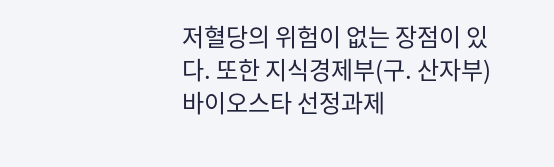저혈당의 위험이 없는 장점이 있다. 또한 지식경제부(구. 산자부) 바이오스타 선정과제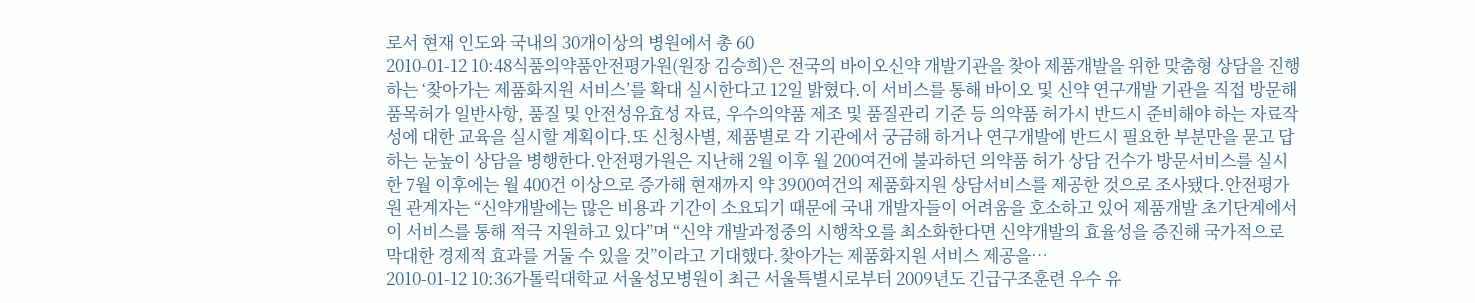로서 현재 인도와 국내의 30개이상의 병원에서 총 60
2010-01-12 10:48식품의약품안전평가원(원장 김승희)은 전국의 바이오신약 개발기관을 찾아 제품개발을 위한 맞춤형 상담을 진행하는 ‘찾아가는 제품화지원 서비스’를 확대 실시한다고 12일 밝혔다.이 서비스를 통해 바이오 및 신약 연구개발 기관을 직접 방문해 품목허가 일반사항, 품질 및 안전성유효성 자료, 우수의약품 제조 및 품질관리 기준 등 의약품 허가시 반드시 준비해야 하는 자료작성에 대한 교육을 실시할 계획이다.또 신청사별, 제품별로 각 기관에서 궁금해 하거나 연구개발에 반드시 필요한 부분만을 묻고 답하는 눈높이 상담을 병행한다.안전평가원은 지난해 2월 이후 월 200여건에 불과하던 의약품 허가 상담 건수가 방문서비스를 실시한 7월 이후에는 월 400건 이상으로 증가해 현재까지 약 3900여건의 제품화지원 상담서비스를 제공한 것으로 조사됐다.안전평가원 관계자는 “신약개발에는 많은 비용과 기간이 소요되기 때문에 국내 개발자들이 어려움을 호소하고 있어 제품개발 초기단계에서 이 서비스를 통해 적극 지원하고 있다”며 “신약 개발과정중의 시행착오를 최소화한다면 신약개발의 효율성을 증진해 국가적으로 막대한 경제적 효과를 거둘 수 있을 것”이라고 기대했다.찾아가는 제품화지원 서비스 제공을…
2010-01-12 10:36가톨릭대학교 서울성모병원이 최근 서울특별시로부터 2009년도 긴급구조훈련 우수 유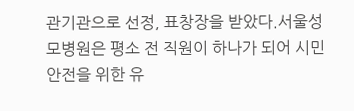관기관으로 선정, 표창장을 받았다.서울성모병원은 평소 전 직원이 하나가 되어 시민안전을 위한 유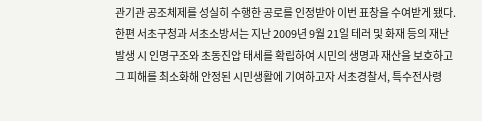관기관 공조체제를 성실히 수행한 공로를 인정받아 이번 표창을 수여받게 됐다.한편 서초구청과 서초소방서는 지난 2009년 9월 21일 테러 및 화재 등의 재난 발생 시 인명구조와 초동진압 태세를 확립하여 시민의 생명과 재산을 보호하고 그 피해를 최소화해 안정된 시민생활에 기여하고자 서초경찰서, 특수전사령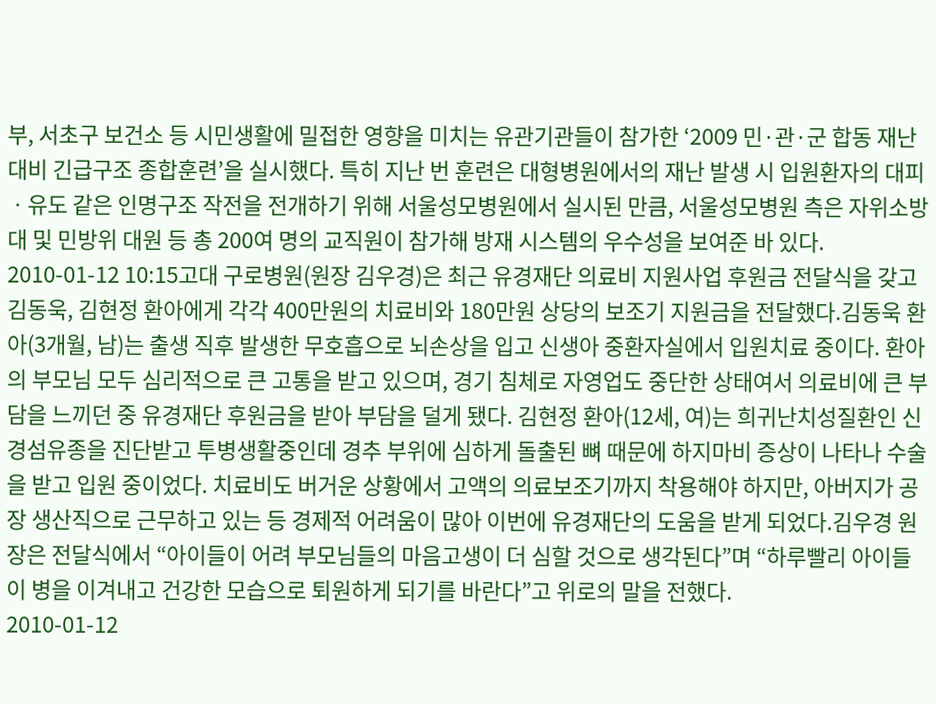부, 서초구 보건소 등 시민생활에 밀접한 영향을 미치는 유관기관들이 참가한 ‘2009 민·관·군 합동 재난대비 긴급구조 종합훈련’을 실시했다. 특히 지난 번 훈련은 대형병원에서의 재난 발생 시 입원환자의 대피ㆍ유도 같은 인명구조 작전을 전개하기 위해 서울성모병원에서 실시된 만큼, 서울성모병원 측은 자위소방대 및 민방위 대원 등 총 200여 명의 교직원이 참가해 방재 시스템의 우수성을 보여준 바 있다.
2010-01-12 10:15고대 구로병원(원장 김우경)은 최근 유경재단 의료비 지원사업 후원금 전달식을 갖고 김동욱, 김현정 환아에게 각각 400만원의 치료비와 180만원 상당의 보조기 지원금을 전달했다.김동욱 환아(3개월, 남)는 출생 직후 발생한 무호흡으로 뇌손상을 입고 신생아 중환자실에서 입원치료 중이다. 환아의 부모님 모두 심리적으로 큰 고통을 받고 있으며, 경기 침체로 자영업도 중단한 상태여서 의료비에 큰 부담을 느끼던 중 유경재단 후원금을 받아 부담을 덜게 됐다. 김현정 환아(12세, 여)는 희귀난치성질환인 신경섬유종을 진단받고 투병생활중인데 경추 부위에 심하게 돌출된 뼈 때문에 하지마비 증상이 나타나 수술을 받고 입원 중이었다. 치료비도 버거운 상황에서 고액의 의료보조기까지 착용해야 하지만, 아버지가 공장 생산직으로 근무하고 있는 등 경제적 어려움이 많아 이번에 유경재단의 도움을 받게 되었다.김우경 원장은 전달식에서 “아이들이 어려 부모님들의 마음고생이 더 심할 것으로 생각된다”며 “하루빨리 아이들이 병을 이겨내고 건강한 모습으로 퇴원하게 되기를 바란다”고 위로의 말을 전했다.
2010-01-12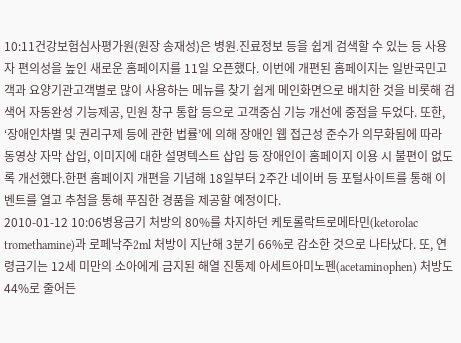10:11건강보험심사평가원(원장 송재성)은 병원․진료정보 등을 쉽게 검색할 수 있는 등 사용자 편의성을 높인 새로운 홈페이지를 11일 오픈했다. 이번에 개편된 홈페이지는 일반국민고객과 요양기관고객별로 많이 사용하는 메뉴를 찾기 쉽게 메인화면으로 배치한 것을 비롯해 검색어 자동완성 기능제공, 민원 창구 통합 등으로 고객중심 기능 개선에 중점을 두었다. 또한, ‘장애인차별 및 권리구제 등에 관한 법률’에 의해 장애인 웹 접근성 준수가 의무화됨에 따라 동영상 자막 삽입, 이미지에 대한 설명텍스트 삽입 등 장애인이 홈페이지 이용 시 불편이 없도록 개선했다.한편 홈페이지 개편을 기념해 18일부터 2주간 네이버 등 포털사이트를 통해 이벤트를 열고 추첨을 통해 푸짐한 경품을 제공할 예정이다.
2010-01-12 10:06병용금기 처방의 80%를 차지하던 케토롤락트로메타민(ketorolac tromethamine)과 로페낙주2ml 처방이 지난해 3분기 66%로 감소한 것으로 나타났다. 또, 연령금기는 12세 미만의 소아에게 금지된 해열 진통제 아세트아미노펜(acetaminophen) 처방도 44%로 줄어든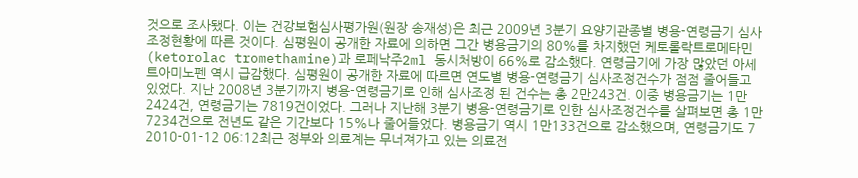것으로 조사됐다. 이는 건강보험심사평가원(원장 송재성)은 최근 2009년 3분기 요양기관종별 병용-연령금기 심사조정현황에 따른 것이다. 심평원이 공개한 자료에 의하면 그간 병용금기의 80%를 차지했던 케토롤락트로메타민(ketorolac tromethamine)과 로페낙주2ml 동시처방이 66%로 감소했다. 연령금기에 가장 많았던 아세트아미노펜 역시 급감했다. 심평원이 공개한 자료에 따르면 연도별 병용-연령금기 심사조정건수가 점점 줄어들고 있었다. 지난 2008년 3분기까지 병용-연령금기로 인해 심사조정 된 건수는 총 2만243건. 이중 병용금기는 1만2424건, 연령금기는 7819건이었다. 그러나 지난해 3분기 병용-연령금기로 인한 심사조정건수를 살펴보면 총 1만7234건으로 전년도 같은 기간보다 15%나 줄어들었다. 병용금기 역시 1만133건으로 감소했으며, 연령금기도 7
2010-01-12 06:12최근 정부와 의료계는 무너져가고 있는 의료전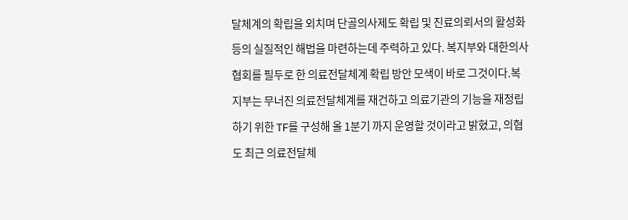달체계의 확립을 외치며 단골의사제도 확립 및 진료의뢰서의 활성화 등의 실질적인 해법을 마련하는데 주력하고 있다. 복지부와 대한의사협회를 필두로 한 의료전달체계 확립 방안 모색이 바로 그것이다.복지부는 무너진 의료전달체계를 재건하고 의료기관의 기능을 재정립하기 위한 TF를 구성해 올 1분기 까지 운영할 것이라고 밝혔고, 의협도 최근 의료전달체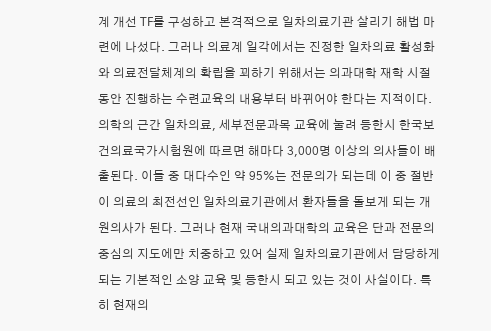계 개선 TF를 구성하고 본격적으로 일차의료기관 살리기 해법 마련에 나섰다. 그러나 의료계 일각에서는 진정한 일차의료 활성화와 의료전달체계의 확립을 꾀하기 위해서는 의과대학 재학 시절동안 진행하는 수련교육의 내용부터 바뀌어야 한다는 지적이다.의학의 근간 일차의료, 세부전문과목 교육에 눌려 등한시 한국보건의료국가시험원에 따르면 해마다 3,000명 이상의 의사들이 배출된다. 이들 중 대다수인 약 95%는 전문의가 되는데 이 중 절반이 의료의 최전선인 일차의료기관에서 환자들을 돌보게 되는 개원의사가 된다. 그러나 현재 국내의과대학의 교육은 단과 전문의 중심의 지도에만 치중하고 있어 실제 일차의료기관에서 담당하게 되는 기본적인 소양 교육 및 등한시 되고 있는 것이 사실이다. 특히 현재의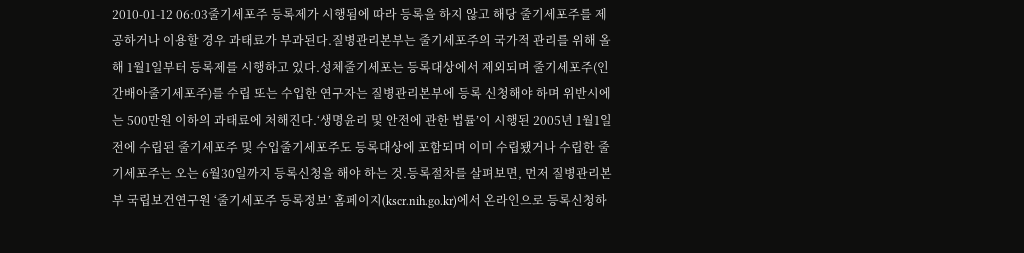2010-01-12 06:03줄기세포주 등록제가 시행됨에 따라 등록을 하지 않고 해당 줄기세포주를 제공하거나 이용할 경우 과태료가 부과된다.질병관리본부는 줄기세포주의 국가적 관리를 위해 올해 1월1일부터 등록제를 시행하고 있다.성체줄기세포는 등록대상에서 제외되며 줄기세포주(인간배아줄기세포주)를 수립 또는 수입한 연구자는 질병관리본부에 등록 신청해야 하며 위반시에는 500만원 이하의 과태료에 처해진다.‘생명윤리 및 안전에 관한 법률’이 시행된 2005년 1월1일 전에 수립된 줄기세포주 및 수입줄기세포주도 등록대상에 포함되며 이미 수립됐거나 수립한 줄기세포주는 오는 6월30일까지 등록신청을 해야 하는 것.등록절차를 살펴보면, 먼저 질병관리본부 국립보건연구원 ‘줄기세포주 등록정보’ 홈페이지(kscr.nih.go.kr)에서 온라인으로 등록신청하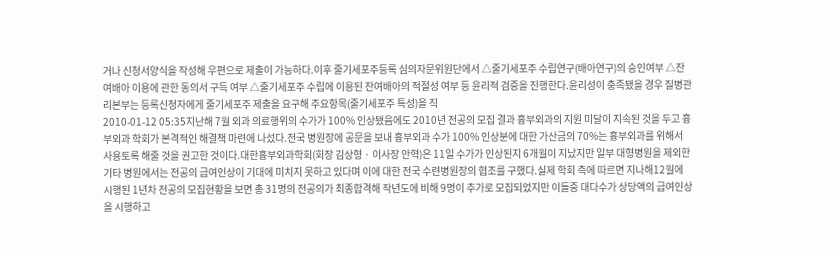거나 신청서양식을 작성해 우편으로 제출이 가능하다.이후 줄기세포주등록 심의자문위원단에서 △줄기세포주 수립연구(배아연구)의 승인여부 △잔여배아 이용에 관한 동의서 구득 여부 △줄기세포주 수립에 이용된 잔여배아의 적절성 여부 등 윤리적 검증을 진행한다.윤리성이 충족됐을 경우 질병관리본부는 등록신청자에게 줄기세포주 제출을 요구해 주요항목(줄기세포주 특성)을 직
2010-01-12 05:35지난해 7월 외과 의료행위의 수가가 100% 인상됐음에도 2010년 전공의 모집 결과 흉부외과의 지원 미달이 지속된 것을 두고 흉부외과 학회가 본격적인 해결책 마련에 나섰다.전국 병원장에 공문을 보내 흉부외과 수가 100% 인상분에 대한 가산금의 70%는 흉부외과를 위해서 사용토록 해줄 것을 권고한 것이다.대한흉부외과학회(회장 김상형 · 이사장 안혁)은 11일 수가가 인상된지 6개월이 지났지만 일부 대형병원을 제외한 기타 병원에서는 전공의 급여인상이 기대에 미치지 못하고 있다며 이에 대한 전국 수련병원장의 협조를 구했다.실제 학회 측에 따르면 지나해12월에 시행된 1년차 전공의 모집현황을 보면 총 31명의 전공의가 최종합격해 작년도에 비해 9명이 추가로 모집되었지만 이들중 대다수가 상당액의 급여인상을 시행하고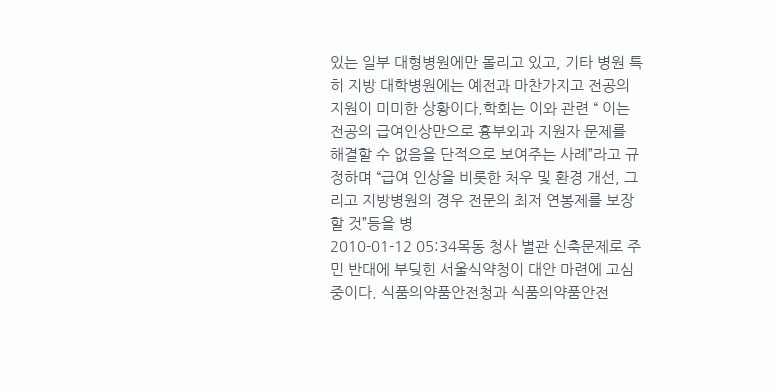있는 일부 대형병원에만 몰리고 있고, 기타 병원 특히 지방 대학병원에는 예전과 마찬가지고 전공의 지원이 미미한 상황이다.학회는 이와 관련 “ 이는 전공의 급여인상만으로 흉부외과 지원자 문제를 해결할 수 없음을 단적으로 보여주는 사례”라고 규정하며 “급여 인상을 비롯한 처우 및 환경 개선, 그리고 지방병원의 경우 전문의 최저 연봉제를 보장 할 것”등을 병
2010-01-12 05:34목동 청사 별관 신축문제로 주민 반대에 부딪힌 서울식약청이 대안 마련에 고심 중이다. 식품의약품안전청과 식품의약품안전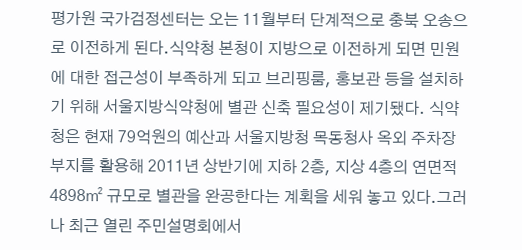평가원 국가검정센터는 오는 11월부터 단계적으로 충북 오송으로 이전하게 된다.식약청 본청이 지방으로 이전하게 되면 민원에 대한 접근성이 부족하게 되고 브리핑룸, 홍보관 등을 설치하기 위해 서울지방식약청에 별관 신축 필요성이 제기됐다. 식약청은 현재 79억원의 예산과 서울지방청 목동청사 옥외 주차장 부지를 활용해 2011년 상반기에 지하 2층, 지상 4층의 연면적 4898㎡ 규모로 별관을 완공한다는 계획을 세워 놓고 있다.그러나 최근 열린 주민설명회에서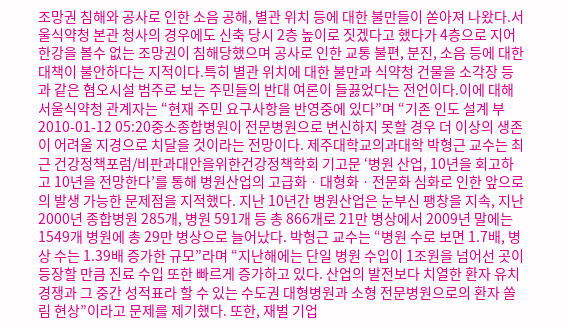조망권 침해와 공사로 인한 소음 공해, 별관 위치 등에 대한 불만들이 쏟아져 나왔다.서울식약청 본관 청사의 경우에도 신축 당시 2층 높이로 짓겠다고 했다가 4층으로 지어 한강을 볼수 없는 조망권이 침해당했으며 공사로 인한 교통 불편, 분진, 소음 등에 대한 대책이 불안하다는 지적이다.특히 별관 위치에 대한 불만과 식약청 건물을 소각장 등과 같은 혐오시설 범주로 보는 주민들의 반대 여론이 들끓었다는 전언이다.이에 대해 서울식약청 관계자는 “현재 주민 요구사항을 반영중에 있다”며 “기존 인도 설계 부
2010-01-12 05:20중소종합병원이 전문병원으로 변신하지 못할 경우 더 이상의 생존이 어려울 지경으로 치달을 것이라는 전망이다. 제주대학교의과대학 박형근 교수는 최근 건강정책포럼/비판과대안을위한건강정책학회 기고문 ‘병원 산업, 10년을 회고하고 10년을 전망한다’를 통해 병원산업의 고급화ㆍ대형화ㆍ전문화 심화로 인한 앞으로의 발생 가능한 문제점을 지적했다. 지난 10년간 병원산업은 눈부신 팽창을 지속, 지난 2000년 종합병원 285개, 병원 591개 등 총 866개로 21만 병상에서 2009년 말에는 1549개 병원에 총 29만 병상으로 늘어났다. 박형근 교수는 “병원 수로 보면 1.7배, 병상 수는 1.39배 증가한 규모”라며 “지난해에는 단일 병원 수입이 1조원을 넘어선 곳이 등장할 만큼 진료 수입 또한 빠르게 증가하고 있다. 산업의 발전보다 치열한 환자 유치 경쟁과 그 중간 성적표라 할 수 있는 수도권 대형병원과 소형 전문병원으로의 환자 쏠림 현상”이라고 문제를 제기했다. 또한, 재벌 기업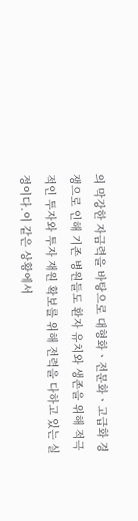의 막강한 자금력을 바탕으로 대형화ㆍ전문화ㆍ고급화 경쟁으로 인해 기존 병원들도 환자 유치와 생존을 위해 적극적인 투자와 투자 재원 확보를 위해 전력을 다하고 있는 실정이다.이 같은 상황에서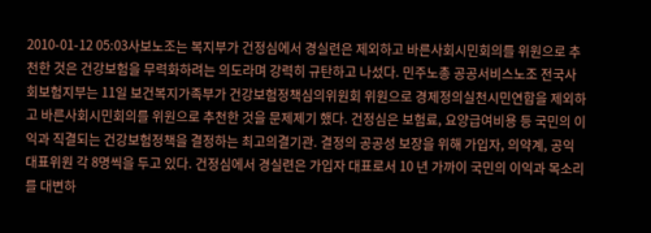2010-01-12 05:03사보노조는 복지부가 건정심에서 경실련은 제외하고 바른사회시민회의를 위원으로 추천한 것은 건강보험을 무력화하려는 의도라며 강력히 규탄하고 나섰다. 민주노총 공공서비스노조 전국사회보험지부는 11일 보건복지가족부가 건강보험정책심의위원회 위원으로 경제정의실천시민연합을 제외하고 바른사회시민회의를 위원으로 추천한 것을 문제제기 했다. 건정심은 보험료, 요양급여비용 등 국민의 이익과 직결되는 건강보험정책을 결정하는 최고의결기관. 결정의 공공성 보장을 위해 가입자, 의약계, 공익 대표위원 각 8명씩을 두고 있다. 건정심에서 경실련은 가입자 대표로서 10 년 가까이 국민의 이익과 목소리를 대변하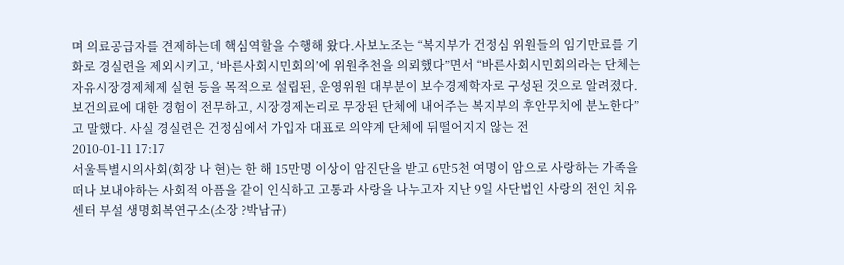며 의료공급자를 견제하는데 핵심역할을 수행해 왔다.사보노조는 “복지부가 건정심 위원들의 임기만료를 기화로 경실련을 제외시키고, ‘바른사회시민회의’에 위원추천을 의뢰했다”면서 “바른사회시민회의라는 단체는 자유시장경제체제 실현 등을 목적으로 설립된, 운영위원 대부분이 보수경제학자로 구성된 것으로 알려졌다. 보건의료에 대한 경험이 전무하고, 시장경제논리로 무장된 단체에 내어주는 복지부의 후안무치에 분노한다”고 말했다. 사실 경실련은 건정심에서 가입자 대표로 의약계 단체에 뒤떨어지지 않는 전
2010-01-11 17:17
서울특별시의사회(회장 나 현)는 한 해 15만명 이상이 암진단을 받고 6만5천 여명이 암으로 사랑하는 가족을 떠나 보내야하는 사회적 아픔을 같이 인식하고 고통과 사랑을 나누고자 지난 9일 사단법인 사랑의 전인 치유센터 부설 생명회복연구소(소장 ?박남규)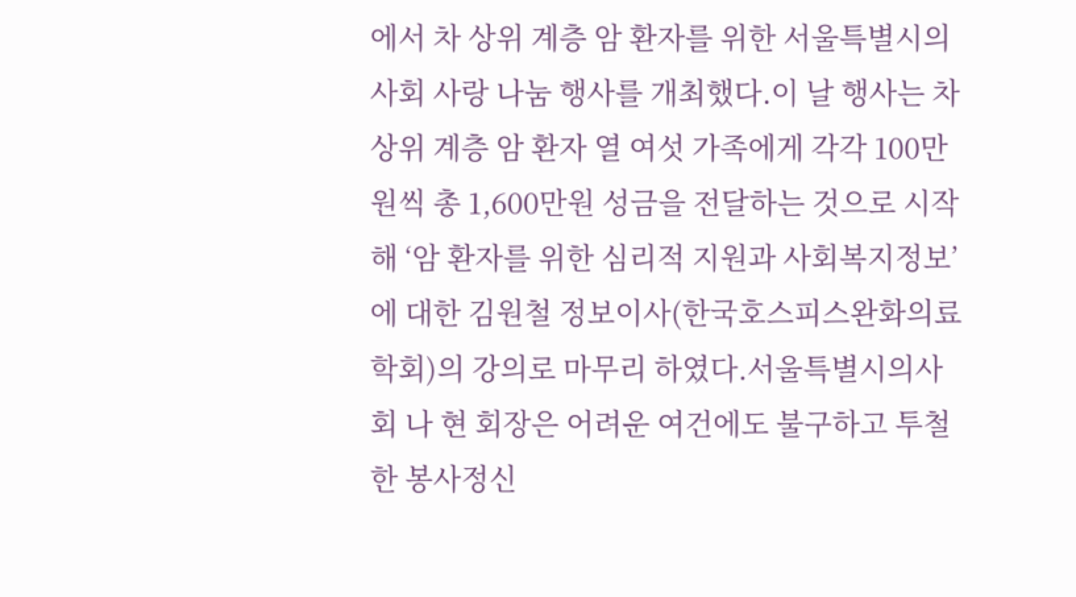에서 차 상위 계층 암 환자를 위한 서울특별시의사회 사랑 나눔 행사를 개최했다.이 날 행사는 차 상위 계층 암 환자 열 여섯 가족에게 각각 100만원씩 총 1,600만원 성금을 전달하는 것으로 시작해 ‘암 환자를 위한 심리적 지원과 사회복지정보’에 대한 김원철 정보이사(한국호스피스완화의료학회)의 강의로 마무리 하였다.서울특별시의사회 나 현 회장은 어려운 여건에도 불구하고 투철한 봉사정신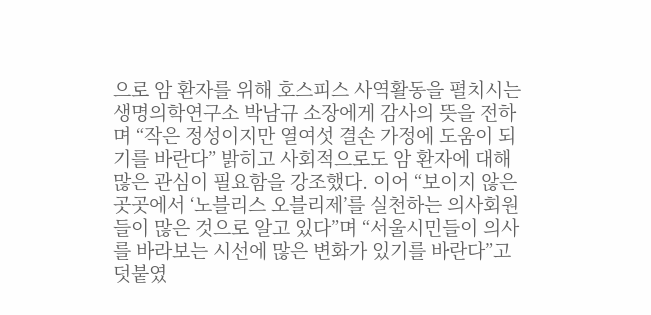으로 암 환자를 위해 호스피스 사역활동을 펼치시는 생명의학연구소 박남규 소장에게 감사의 뜻을 전하며 “작은 정성이지만 열여섯 결손 가정에 도움이 되기를 바란다” 밝히고 사회적으로도 암 환자에 대해 많은 관심이 필요함을 강조했다. 이어 “보이지 않은 곳곳에서 ‘노블리스 오블리제’를 실천하는 의사회원들이 많은 것으로 알고 있다”며 “서울시민들이 의사를 바라보는 시선에 많은 변화가 있기를 바란다”고 덧붙였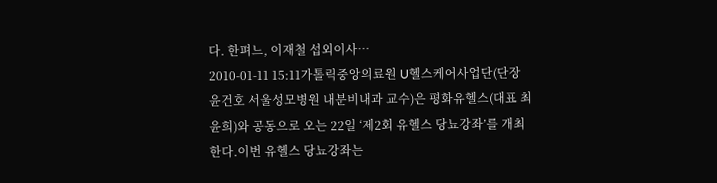다. 한펴느, 이재철 섭외이사…
2010-01-11 15:11가톨릭중앙의료원 U헬스케어사업단(단장 윤건호 서울성모병원 내분비내과 교수)은 평화유헬스(대표 최윤희)와 공동으로 오는 22일 ‘제2회 유헬스 당뇨강좌’를 개최한다.이번 유헬스 당뇨강좌는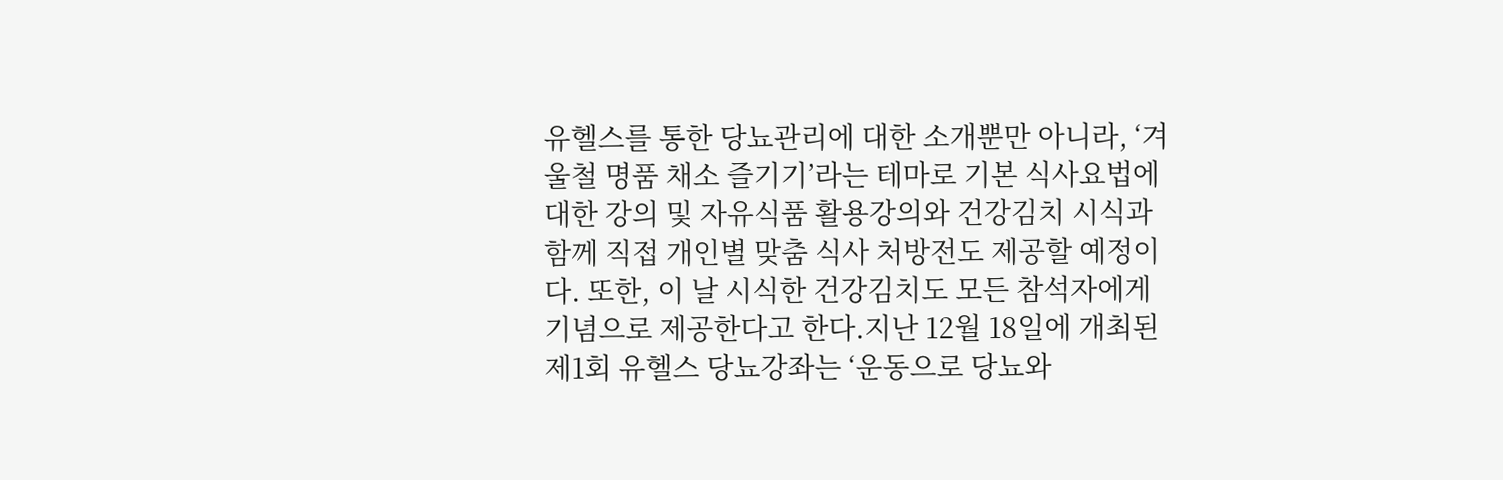유헬스를 통한 당뇨관리에 대한 소개뿐만 아니라, ‘겨울철 명품 채소 즐기기’라는 테마로 기본 식사요법에 대한 강의 및 자유식품 활용강의와 건강김치 시식과 함께 직접 개인별 맞춤 식사 처방전도 제공할 예정이다. 또한, 이 날 시식한 건강김치도 모든 참석자에게 기념으로 제공한다고 한다.지난 12월 18일에 개최된 제1회 유헬스 당뇨강좌는 ‘운동으로 당뇨와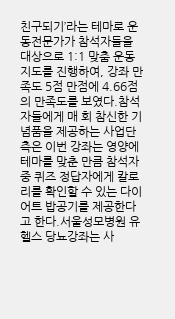친구되기’라는 테마로 운동전문가가 참석자들을 대상으로 1:1 맞춤 운동지도를 진행하여, 강좌 만족도 5점 만점에 4.66점의 만족도를 보였다.참석자들에게 매 회 참신한 기념품을 제공하는 사업단측은 이번 강좌는 영양에 테마를 맞춘 만큼 참석자 중 퀴즈 정답자에게 칼로리를 확인할 수 있는 다이어트 밥공기를 제공한다고 한다.서울성모병원 유헬스 당뇨강좌는 사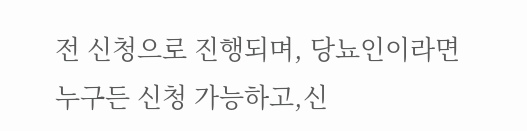전 신청으로 진행되며, 당뇨인이라면 누구든 신청 가능하고,신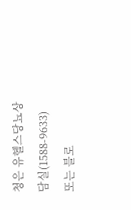청은 유헬스당뇨상담실(1588-9633) 또는 블로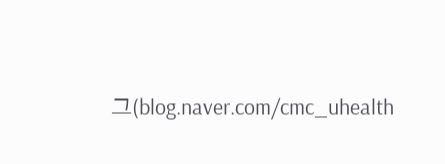그(blog.naver.com/cmc_uhealth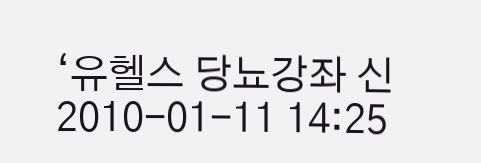‘유헬스 당뇨강좌 신
2010-01-11 14:25